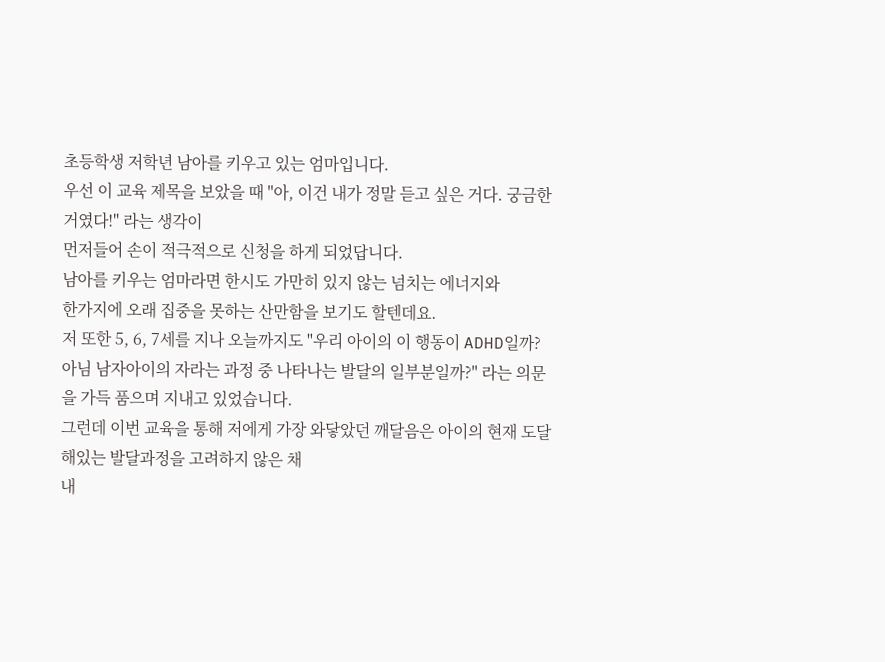초등학생 저학년 남아를 키우고 있는 엄마입니다.
우선 이 교육 제목을 보았을 때 "아, 이건 내가 정말 듣고 싶은 거다. 궁금한 거였다!" 라는 생각이
먼저들어 손이 적극적으로 신청을 하게 되었답니다.
남아를 키우는 엄마라면 한시도 가만히 있지 않는 넘치는 에너지와
한가지에 오래 집중을 못하는 산만함을 보기도 할텐데요.
저 또한 5, 6, 7세를 지나 오늘까지도 "우리 아이의 이 행동이 ADHD일까?
아님 남자아이의 자라는 과정 중 나타나는 발달의 일부분일까?" 라는 의문을 가득 품으며 지내고 있었습니다.
그런데 이번 교육을 통해 저에게 가장 와닿았던 깨달음은 아이의 현재 도달해있는 발달과정을 고려하지 않은 채
내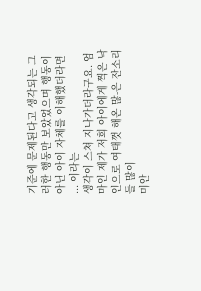기준에 문제된다고 생각되는 그러한 행동만 보았었으며 행동이 아닌 아이 자체를 이해했더라면 ... 이라는
생각이 스쳐 지나가더라구요. 엄마인 제가 저희 아이에게 찍은 낙인으로 여태껏 해온 많-은 잔소리들 많이
미안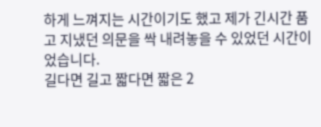하게 느껴지는 시간이기도 했고 제가 긴시간 품고 지냈던 의문을 싹 내려놓을 수 있었던 시간이었습니다.
길다면 길고 짧다면 짧은 2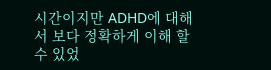시간이지만 ADHD에 대해서 보다 정확하게 이해 할 수 있었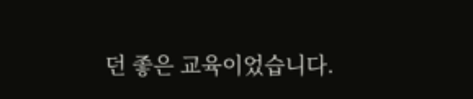던 좋은 교육이었습니다.